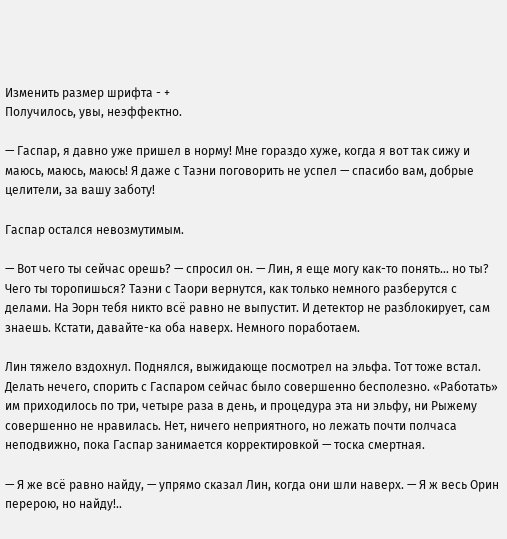Изменить размер шрифта - +
Получилось, увы, неэффектно.

— Гаспар, я давно уже пришел в норму! Мне гораздо хуже, когда я вот так сижу и маюсь, маюсь, маюсь! Я даже с Таэни поговорить не успел — спасибо вам, добрые целители, за вашу заботу!

Гаспар остался невозмутимым.

— Вот чего ты сейчас орешь? — спросил он. — Лин, я еще могу как-то понять… но ты? Чего ты торопишься? Таэни с Таори вернутся, как только немного разберутся с делами. На Эорн тебя никто всё равно не выпустит. И детектор не разблокирует, сам знаешь. Кстати, давайте-ка оба наверх. Немного поработаем.

Лин тяжело вздохнул. Поднялся, выжидающе посмотрел на эльфа. Тот тоже встал. Делать нечего, спорить с Гаспаром сейчас было совершенно бесполезно. «Работать» им приходилось по три, четыре раза в день, и процедура эта ни эльфу, ни Рыжему совершенно не нравилась. Нет, ничего неприятного, но лежать почти полчаса неподвижно, пока Гаспар занимается корректировкой — тоска смертная.

— Я же всё равно найду, — упрямо сказал Лин, когда они шли наверх. — Я ж весь Орин перерою, но найду!..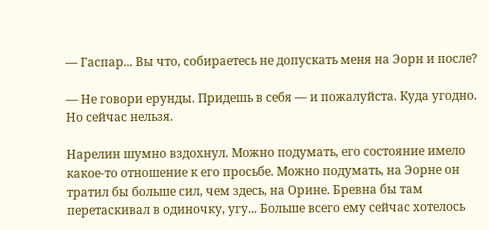— Гаспар... Вы что, собираетесь не допускать меня на Эорн и после?

— Не говори ерунды. Придешь в себя — и пожалуйста. Куда угодно. Но сейчас нельзя.

Нарелин шумно вздохнул. Можно подумать, его состояние имело какое-то отношение к его просьбе. Можно подумать, на Эорне он тратил бы больше сил, чем здесь, на Орине. Бревна бы там перетаскивал в одиночку, угу... Больше всего ему сейчас хотелось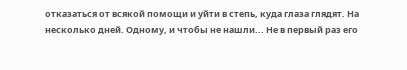отказаться от всякой помощи и уйти в степь, куда глаза глядят. На несколько дней. Одному, и чтобы не нашли... Не в первый раз его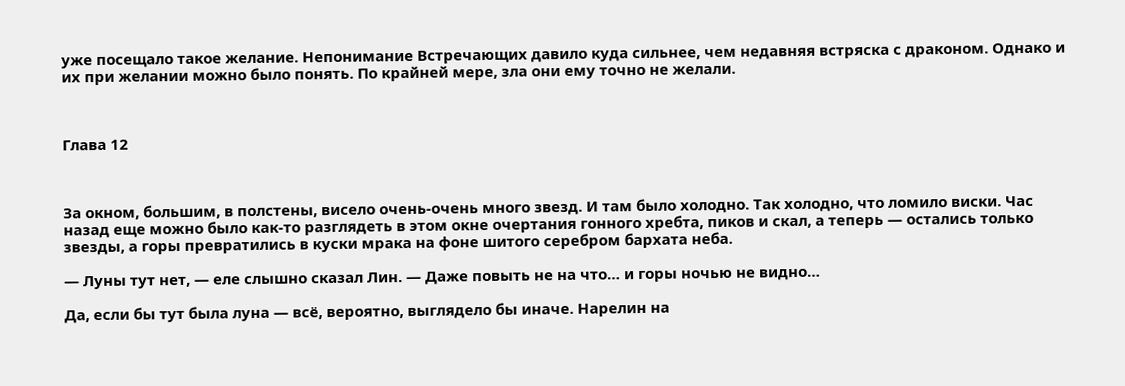уже посещало такое желание. Непонимание Встречающих давило куда сильнее, чем недавняя встряска с драконом. Однако и их при желании можно было понять. По крайней мере, зла они ему точно не желали.



Глава 12



За окном, большим, в полстены, висело очень-очень много звезд. И там было холодно. Так холодно, что ломило виски. Час назад еще можно было как-то разглядеть в этом окне очертания гонного хребта, пиков и скал, а теперь — остались только звезды, а горы превратились в куски мрака на фоне шитого серебром бархата неба.

— Луны тут нет, — еле слышно сказал Лин. — Даже повыть не на что… и горы ночью не видно…

Да, если бы тут была луна — всё, вероятно, выглядело бы иначе. Нарелин на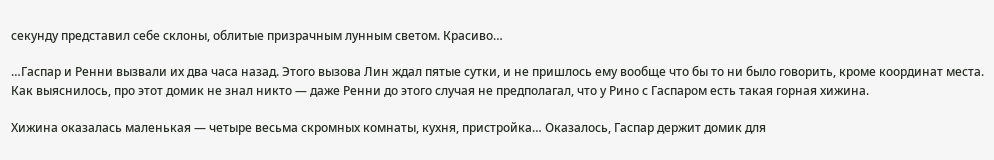секунду представил себе склоны, облитые призрачным лунным светом. Красиво…

…Гаспар и Ренни вызвали их два часа назад. Этого вызова Лин ждал пятые сутки, и не пришлось ему вообще что бы то ни было говорить, кроме координат места. Как выяснилось, про этот домик не знал никто — даже Ренни до этого случая не предполагал, что у Рино с Гаспаром есть такая горная хижина.

Хижина оказалась маленькая — четыре весьма скромных комнаты, кухня, пристройка… Оказалось, Гаспар держит домик для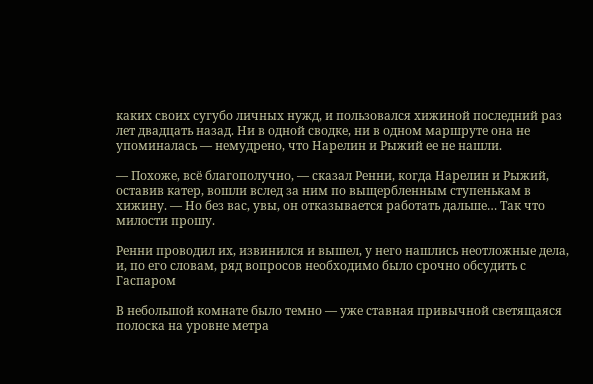каких своих сугубо личных нужд, и пользовался хижиной последний раз лет двадцать назад. Ни в одной сводке, ни в одном маршруте она не упоминалась — немудрено, что Нарелин и Рыжий ее не нашли.

— Похоже, всё благополучно, — сказал Ренни, когда Нарелин и Рыжий, оставив катер, вошли вслед за ним по выщербленным ступенькам в хижину. — Но без вас, увы, он отказывается работать дальше… Так что милости прошу.

Ренни проводил их, извинился и вышел, у него нашлись неотложные дела, и, по его словам, ряд вопросов необходимо было срочно обсудить с Гаспаром

В небольшой комнате было темно — уже ставная привычной светящаяся полоска на уровне метра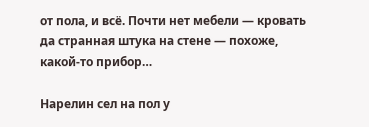от пола, и всё. Почти нет мебели — кровать да странная штука на стене — похоже, какой-то прибор…

Нарелин сел на пол у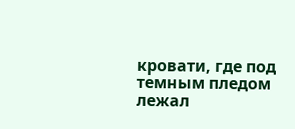кровати, где под темным пледом лежал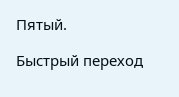Пятый.

Быстрый переход